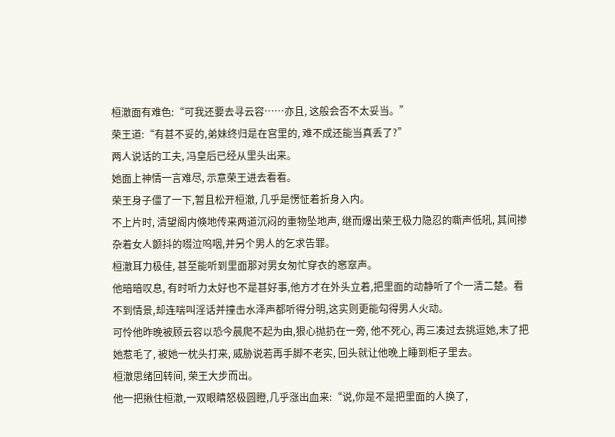桓澈面有难色:“可我还要去寻云容……亦且, 这般会否不太妥当。”
荣王道:“有甚不妥的,弟妹终归是在宫里的, 难不成还能当真丢了?”
两人说话的工夫, 冯皇后已经从里头出来。
她面上神情一言难尽, 示意荣王进去看看。
荣王身子僵了一下,暂且松开桓澈, 几乎是愣怔着折身入内。
不上片时, 清望阁内倏地传来两道沉闷的重物坠地声, 继而爆出荣王极力隐忍的嘶声低吼, 其间掺杂着女人颤抖的啜泣呜咽,并另个男人的乞求告罪。
桓澈耳力极佳, 甚至能听到里面那对男女匆忙穿衣的窸窣声。
他暗暗叹息, 有时听力太好也不是甚好事,他方才在外头立着,把里面的动静听了个一清二楚。看不到情景,却连喘叫淫话并撞击水泽声都听得分明,这实则更能勾得男人火动。
可怜他昨晚被顾云容以恐今晨爬不起为由,狠心抛扔在一旁, 他不死心, 再三凑过去挑逗她,末了把她惹毛了, 被她一枕头打来, 威胁说若再手脚不老实, 回头就让他晚上睡到柜子里去。
桓澈思绪回转间, 荣王大步而出。
他一把揪住桓澈,一双眼睛怒极圆瞪,几乎涨出血来:“说,你是不是把里面的人换了,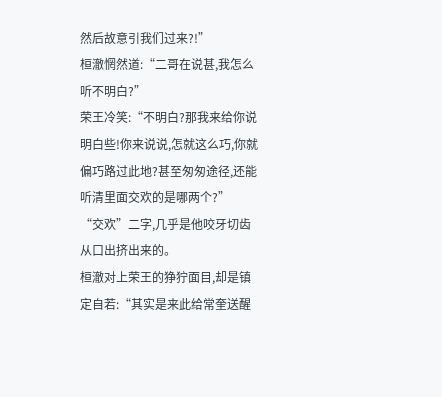然后故意引我们过来?!”
桓澈惘然道:“二哥在说甚,我怎么听不明白?”
荣王冷笑:“不明白?那我来给你说明白些!你来说说,怎就这么巧,你就偏巧路过此地?甚至匆匆途径,还能听清里面交欢的是哪两个?”
“交欢”二字,几乎是他咬牙切齿从口出挤出来的。
桓澈对上荣王的狰狞面目,却是镇定自若:“其实是来此给常奎送醒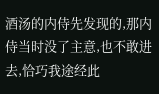酒汤的内侍先发现的,那内侍当时没了主意,也不敢进去,恰巧我途经此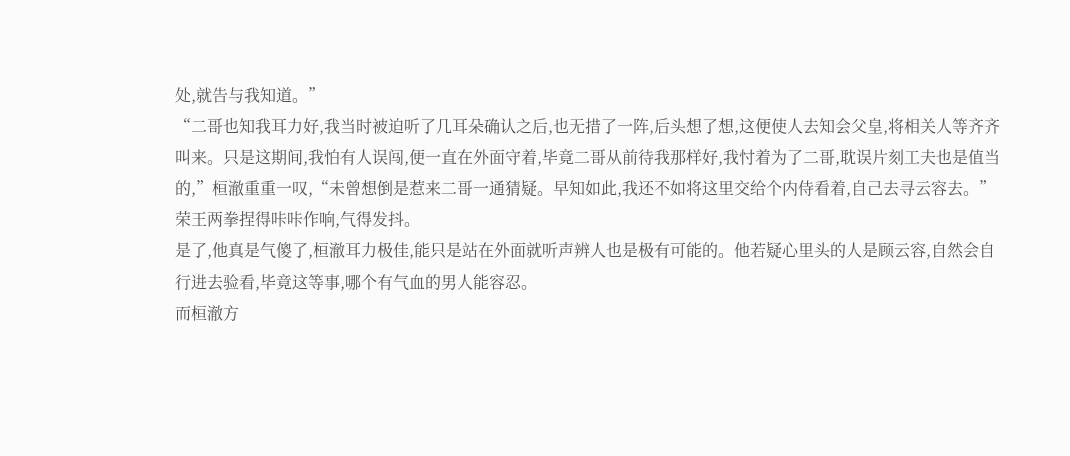处,就告与我知道。”
“二哥也知我耳力好,我当时被迫听了几耳朵确认之后,也无措了一阵,后头想了想,这便使人去知会父皇,将相关人等齐齐叫来。只是这期间,我怕有人误闯,便一直在外面守着,毕竟二哥从前待我那样好,我忖着为了二哥,耽误片刻工夫也是值当的,”桓澈重重一叹,“未曾想倒是惹来二哥一通猜疑。早知如此,我还不如将这里交给个内侍看着,自己去寻云容去。”
荣王两拳捏得咔咔作响,气得发抖。
是了,他真是气傻了,桓澈耳力极佳,能只是站在外面就听声辨人也是极有可能的。他若疑心里头的人是顾云容,自然会自行进去验看,毕竟这等事,哪个有气血的男人能容忍。
而桓澈方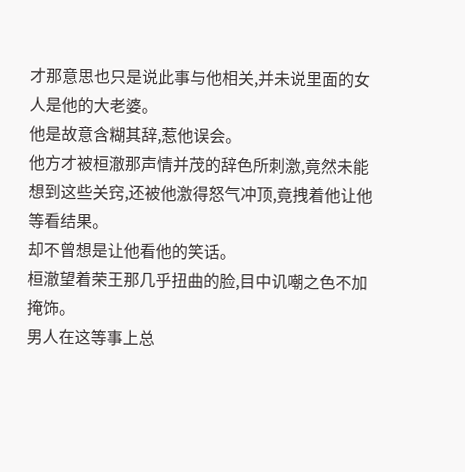才那意思也只是说此事与他相关,并未说里面的女人是他的大老婆。
他是故意含糊其辞,惹他误会。
他方才被桓澈那声情并茂的辞色所刺激,竟然未能想到这些关窍,还被他激得怒气冲顶,竟拽着他让他等看结果。
却不曾想是让他看他的笑话。
桓澈望着荣王那几乎扭曲的脸,目中讥嘲之色不加掩饰。
男人在这等事上总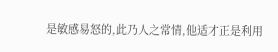是敏感易怒的,此乃人之常情,他适才正是利用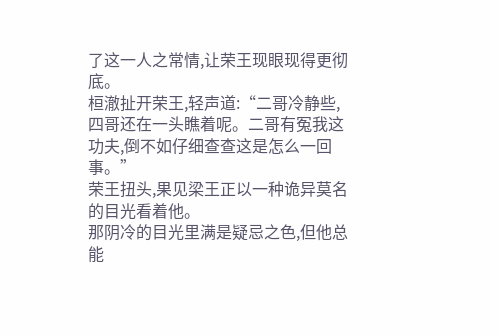了这一人之常情,让荣王现眼现得更彻底。
桓澈扯开荣王,轻声道:“二哥冷静些,四哥还在一头瞧着呢。二哥有冤我这功夫,倒不如仔细查查这是怎么一回事。”
荣王扭头,果见梁王正以一种诡异莫名的目光看着他。
那阴冷的目光里满是疑忌之色,但他总能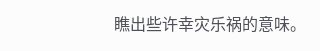瞧出些许幸灾乐祸的意味。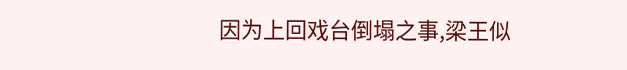因为上回戏台倒塌之事,梁王似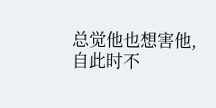总觉他也想害他,自此时不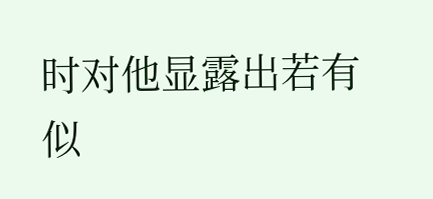时对他显露出若有似